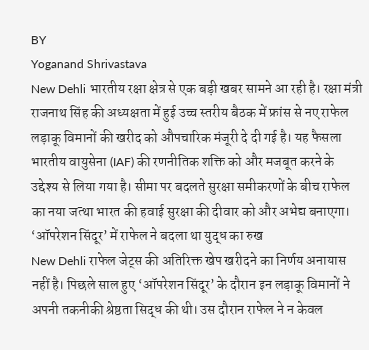BY
Yoganand Shrivastava
New Dehli भारतीय रक्षा क्षेत्र से एक बड़ी खबर सामने आ रही है। रक्षा मंत्री राजनाथ सिंह की अध्यक्षता में हुई उच्च स्तरीय बैठक में फ्रांस से नए राफेल लड़ाकू विमानों की खरीद को औपचारिक मंजूरी दे दी गई है। यह फैसला भारतीय वायुसेना (IAF) की रणनीतिक शक्ति को और मजबूत करने के उद्देश्य से लिया गया है। सीमा पर बदलते सुरक्षा समीकरणों के बीच राफेल का नया जत्था भारत की हवाई सुरक्षा की दीवार को और अभेद्य बनाएगा।
‘ऑपरेशन सिंदूर’ में राफेल ने बदला था युद्ध का रुख
New Dehli राफेल जेट्स की अतिरिक्त खेप खरीदने का निर्णय अनायास नहीं है। पिछले साल हुए ‘ऑपरेशन सिंदूर’ के दौरान इन लड़ाकू विमानों ने अपनी तकनीकी श्रेष्ठता सिद्ध की थी। उस दौरान राफेल ने न केवल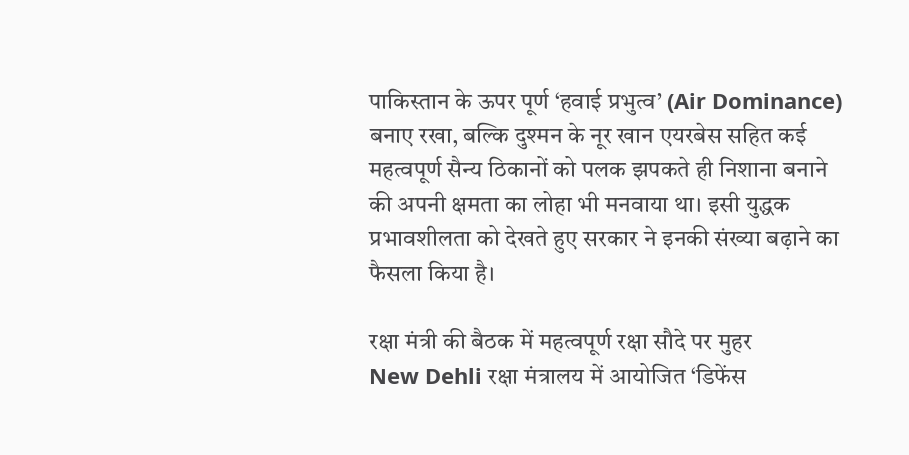पाकिस्तान के ऊपर पूर्ण ‘हवाई प्रभुत्व’ (Air Dominance) बनाए रखा, बल्कि दुश्मन के नूर खान एयरबेस सहित कई महत्वपूर्ण सैन्य ठिकानों को पलक झपकते ही निशाना बनाने की अपनी क्षमता का लोहा भी मनवाया था। इसी युद्धक प्रभावशीलता को देखते हुए सरकार ने इनकी संख्या बढ़ाने का फैसला किया है।

रक्षा मंत्री की बैठक में महत्वपूर्ण रक्षा सौदे पर मुहर
New Dehli रक्षा मंत्रालय में आयोजित ‘डिफेंस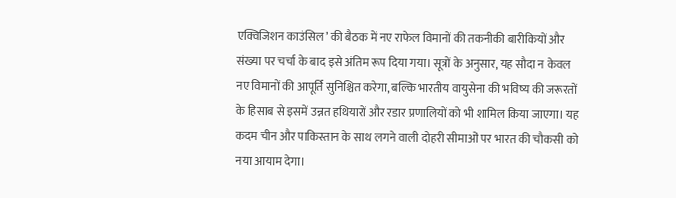एक्विजिशन काउंसिल’ की बैठक में नए राफेल विमानों की तकनीकी बारीकियों और संख्या पर चर्चा के बाद इसे अंतिम रूप दिया गया। सूत्रों के अनुसार, यह सौदा न केवल नए विमानों की आपूर्ति सुनिश्चित करेगा, बल्कि भारतीय वायुसेना की भविष्य की जरूरतों के हिसाब से इसमें उन्नत हथियारों और रडार प्रणालियों को भी शामिल किया जाएगा। यह कदम चीन और पाकिस्तान के साथ लगने वाली दोहरी सीमाओं पर भारत की चौकसी को नया आयाम देगा।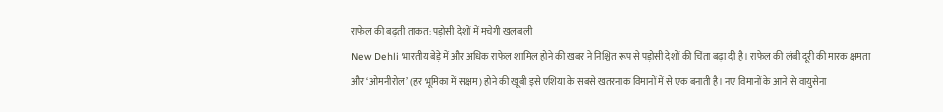राफेल की बढ़ती ताकत: पड़ोसी देशों में मचेगी खलबली
New Dehli भारतीय बेड़े में और अधिक राफेल शामिल होने की खबर ने निश्चित रूप से पड़ोसी देशों की चिंता बढ़ा दी है। राफेल की लंबी दूरी की मारक क्षमता और ‘ओमनीरोल’ (हर भूमिका में सक्षम) होने की खूबी इसे एशिया के सबसे खतरनाक विमानों में से एक बनाती है। नए विमानों के आने से वायुसेना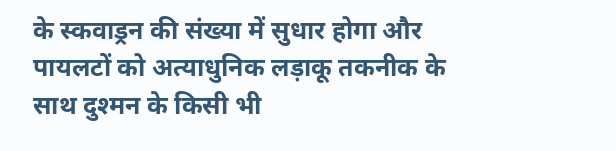के स्कवाड्रन की संख्या में सुधार होगा और पायलटों को अत्याधुनिक लड़ाकू तकनीक के साथ दुश्मन के किसी भी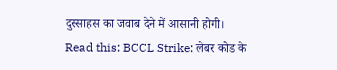दुस्साहस का जवाब देने में आसानी होगी।
Read this: BCCL Strike: लेबर कोड के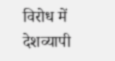विरोध में देशव्यापी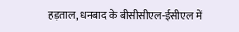हड़ताल, धनबाद के बीसीसीएल-ईसीएल में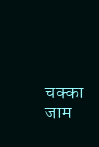चक्का जाम